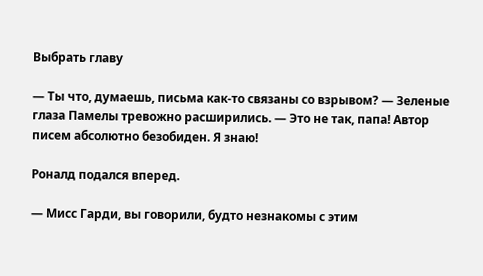Выбрать главу

— Ты что, думаешь, письма как-то связаны со взрывом? — Зеленые глаза Памелы тревожно расширились. — Это не так, папа! Автор писем абсолютно безобиден. Я знаю!

Роналд подался вперед.

— Мисс Гарди, вы говорили, будто незнакомы с этим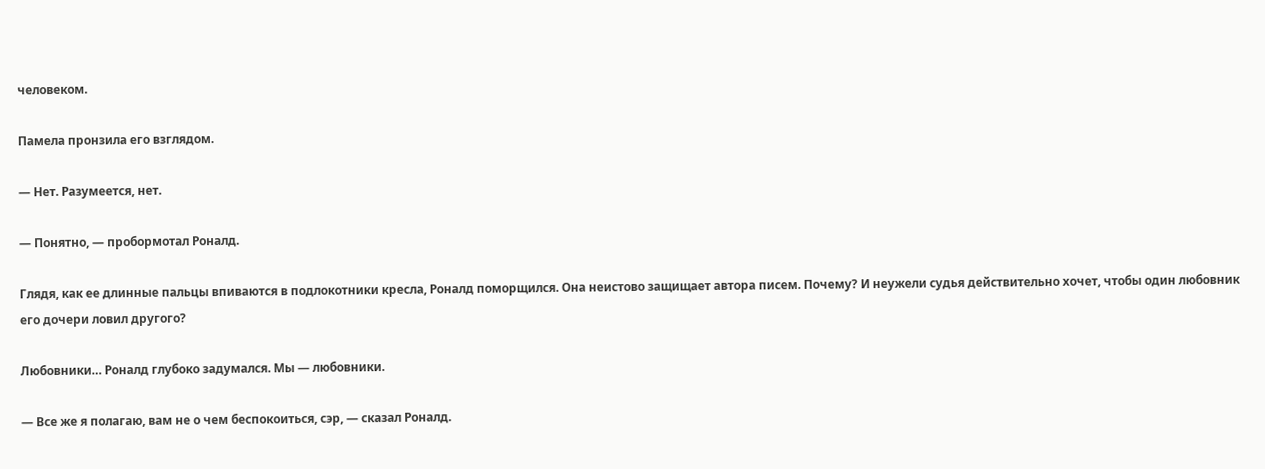человеком.

Памела пронзила его взглядом.

— Нет. Разумеется, нет.

— Понятно, — пробормотал Роналд.

Глядя, как ее длинные пальцы впиваются в подлокотники кресла, Роналд поморщился. Она неистово защищает автора писем. Почему? И неужели судья действительно хочет, чтобы один любовник его дочери ловил другого?

Любовники… Роналд глубоко задумался. Мы — любовники.

— Все же я полагаю, вам не о чем беспокоиться, сэр, — сказал Роналд.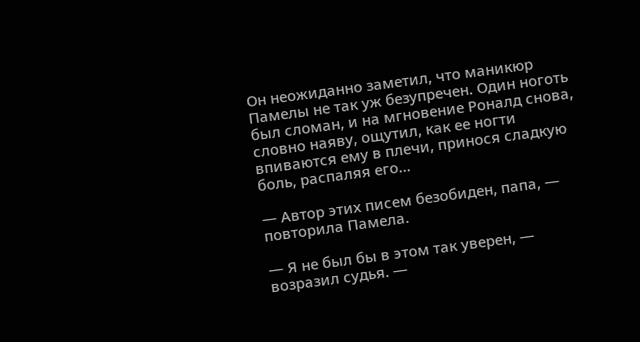Он неожиданно заметил, что маникюр Памелы не так уж безупречен. Один ноготь был сломан, и на мгновение Роналд снова, словно наяву, ощутил, как ее ногти впиваются ему в плечи, принося сладкую боль, распаляя его…

— Автор этих писем безобиден, папа, — повторила Памела.

— Я не был бы в этом так уверен, — возразил судья. —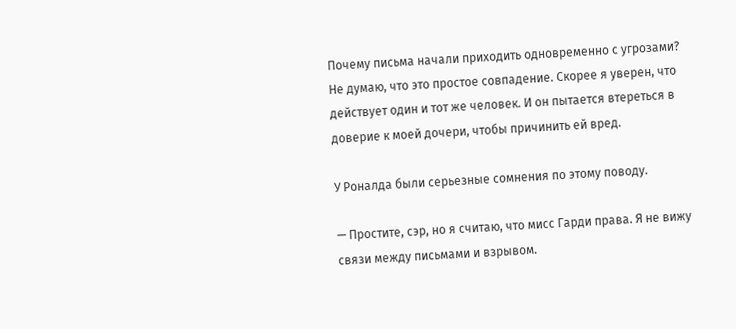Почему письма начали приходить одновременно с угрозами? Не думаю, что это простое совпадение. Скорее я уверен, что действует один и тот же человек. И он пытается втереться в доверие к моей дочери, чтобы причинить ей вред.

У Роналда были серьезные сомнения по этому поводу.

— Простите, сэр, но я считаю, что мисс Гарди права. Я не вижу связи между письмами и взрывом.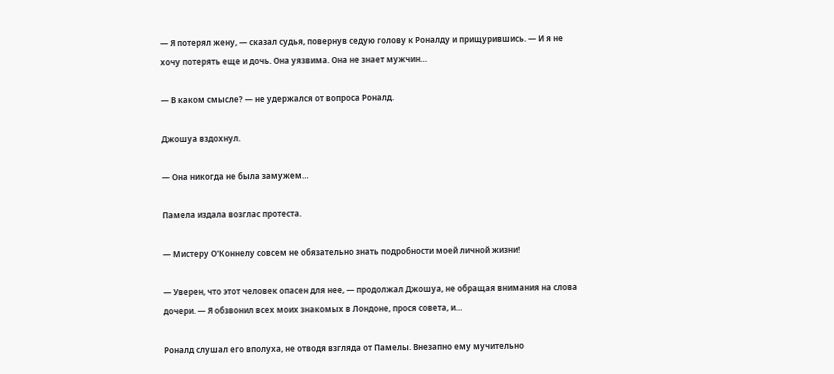— Я потерял жену, — сказал судья, повернув седую голову к Роналду и прищурившись. — И я не хочу потерять еще и дочь. Она уязвима. Она не знает мужчин…

— В каком смысле? — не удержался от вопроса Роналд.

Джошуа вздохнул.

— Она никогда не была замужем…

Памела издала возглас протеста.

— Мистеру О'Коннелу совсем не обязательно знать подробности моей личной жизни!

— Уверен, что этот человек опасен для нее, — продолжал Джошуа, не обращая внимания на слова дочери. — Я обзвонил всех моих знакомых в Лондоне, прося совета, и…

Роналд слушал его вполуха, не отводя взгляда от Памелы. Внезапно ему мучительно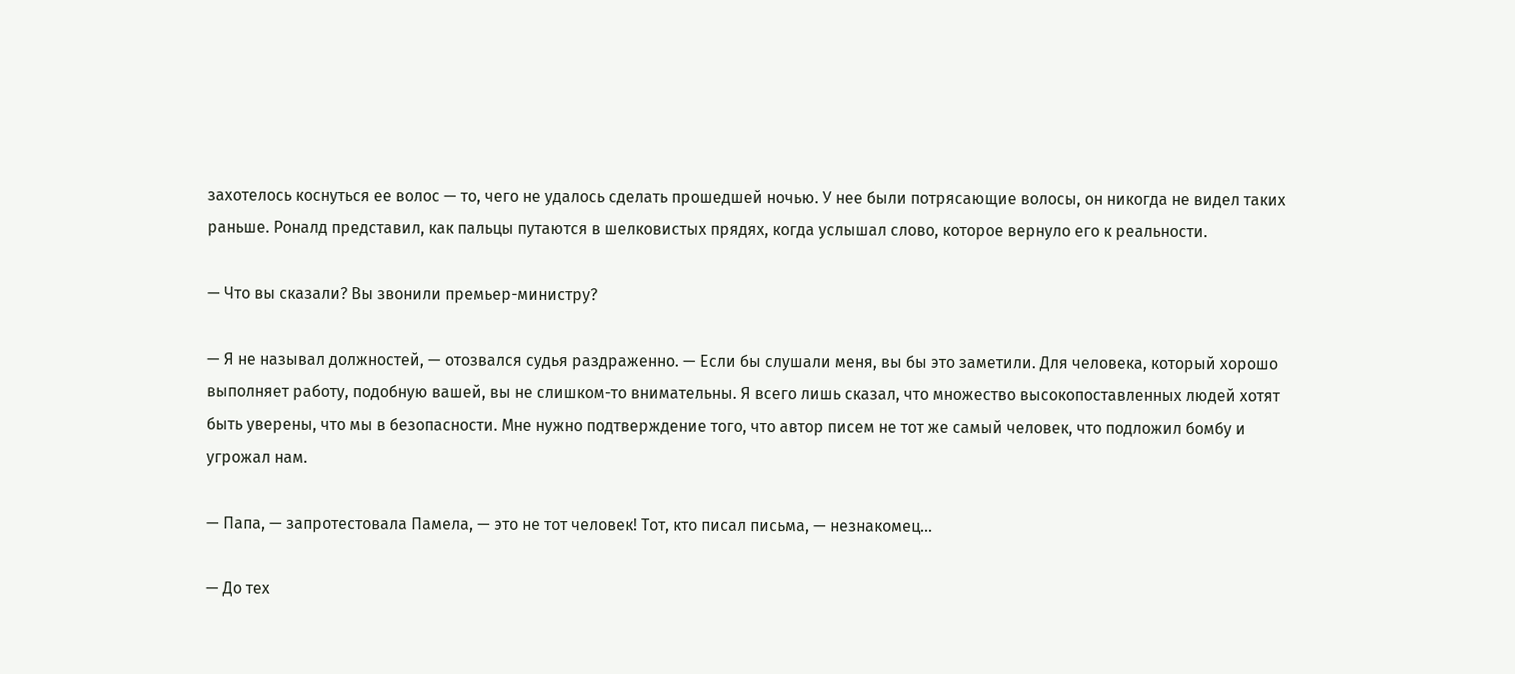захотелось коснуться ее волос — то, чего не удалось сделать прошедшей ночью. У нее были потрясающие волосы, он никогда не видел таких раньше. Роналд представил, как пальцы путаются в шелковистых прядях, когда услышал слово, которое вернуло его к реальности.

— Что вы сказали? Вы звонили премьер-министру?

— Я не называл должностей, — отозвался судья раздраженно. — Если бы слушали меня, вы бы это заметили. Для человека, который хорошо выполняет работу, подобную вашей, вы не слишком-то внимательны. Я всего лишь сказал, что множество высокопоставленных людей хотят быть уверены, что мы в безопасности. Мне нужно подтверждение того, что автор писем не тот же самый человек, что подложил бомбу и угрожал нам.

— Папа, — запротестовала Памела, — это не тот человек! Тот, кто писал письма, — незнакомец…

— До тех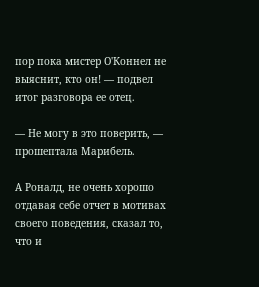пор пока мистер О'Коннел не выяснит, кто он! — подвел итог разговора ее отец.

— Не могу в это поверить, — прошептала Марибель.

А Роналд, не очень хорошо отдавая себе отчет в мотивах своего поведения, сказал то, что и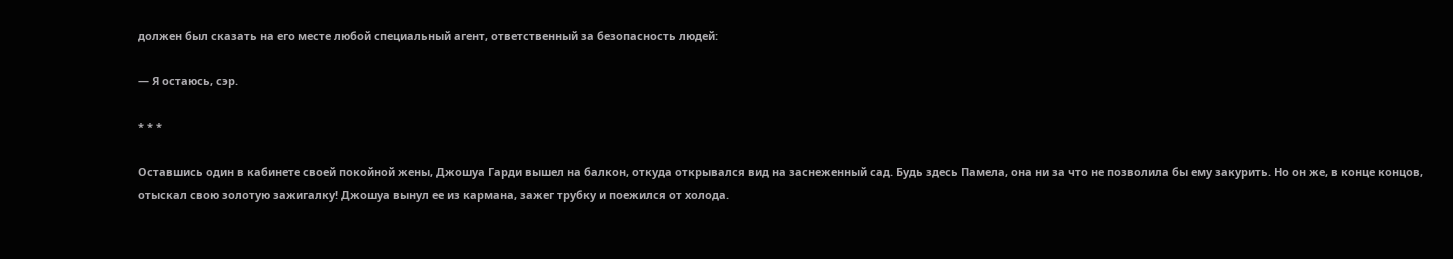должен был сказать на его месте любой специальный агент, ответственный за безопасность людей:

— Я остаюсь, сэр.

* * *

Оставшись один в кабинете своей покойной жены, Джошуа Гарди вышел на балкон, откуда открывался вид на заснеженный сад. Будь здесь Памела, она ни за что не позволила бы ему закурить. Но он же, в конце концов, отыскал свою золотую зажигалку! Джошуа вынул ее из кармана, зажег трубку и поежился от холода.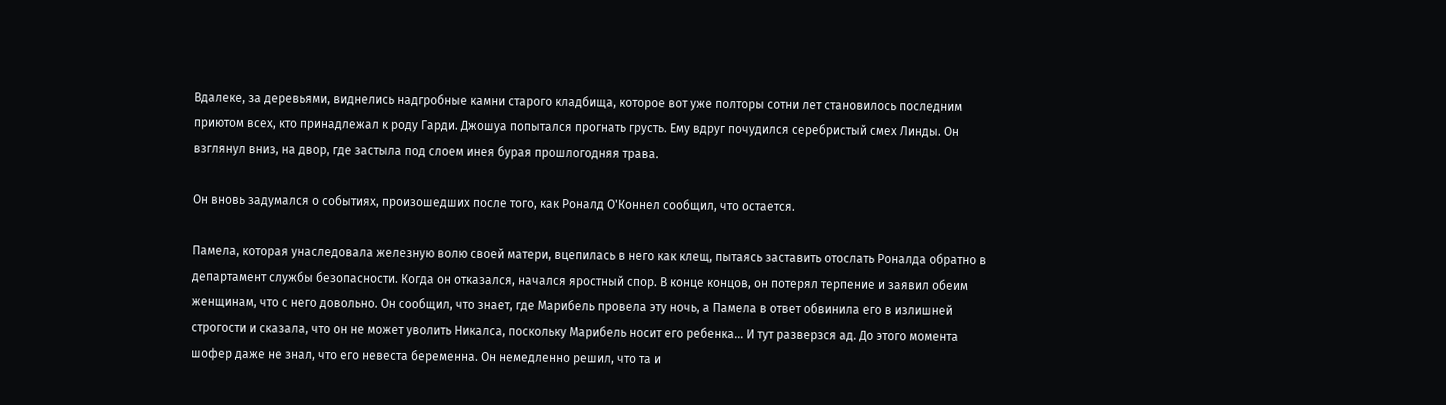Вдалеке, за деревьями, виднелись надгробные камни старого кладбища, которое вот уже полторы сотни лет становилось последним приютом всех, кто принадлежал к роду Гарди. Джошуа попытался прогнать грусть. Ему вдруг почудился серебристый смех Линды. Он взглянул вниз, на двор, где застыла под слоем инея бурая прошлогодняя трава.

Он вновь задумался о событиях, произошедших после того, как Роналд О'Коннел сообщил, что остается.

Памела, которая унаследовала железную волю своей матери, вцепилась в него как клещ, пытаясь заставить отослать Роналда обратно в департамент службы безопасности. Когда он отказался, начался яростный спор. В конце концов, он потерял терпение и заявил обеим женщинам, что с него довольно. Он сообщил, что знает, где Марибель провела эту ночь, а Памела в ответ обвинила его в излишней строгости и сказала, что он не может уволить Никалса, поскольку Марибель носит его ребенка… И тут разверзся ад. До этого момента шофер даже не знал, что его невеста беременна. Он немедленно решил, что та и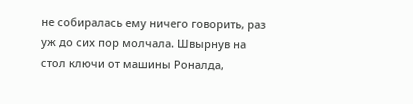не собиралась ему ничего говорить, раз уж до сих пор молчала. Швырнув на стол ключи от машины Роналда,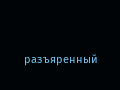разъяренный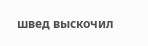швед выскочил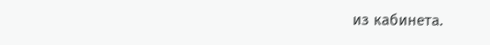из кабинета.